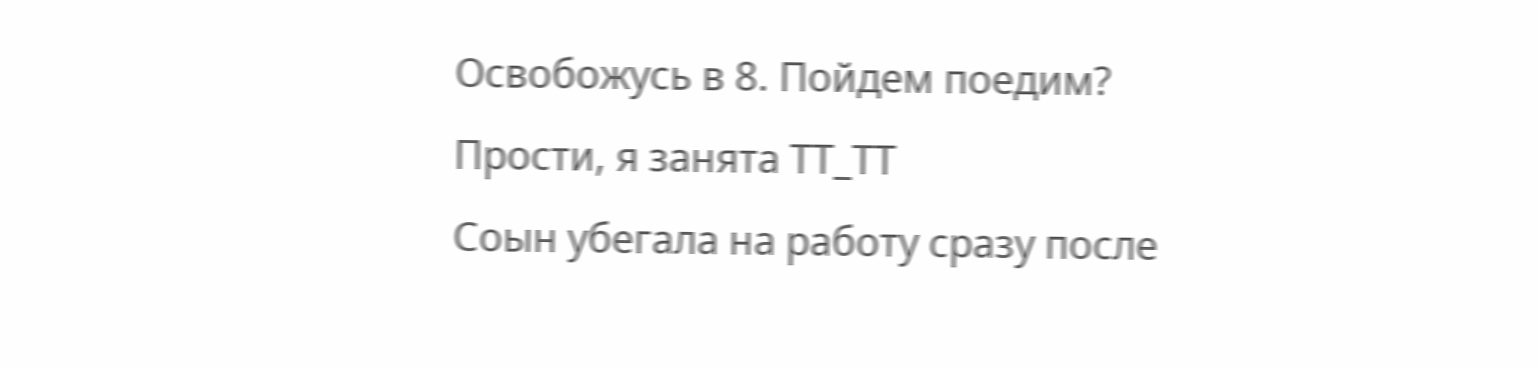Освобожусь в 8. Пойдем поедим?
Прости, я занята ТТ_ТТ
Соын убегала на работу сразу после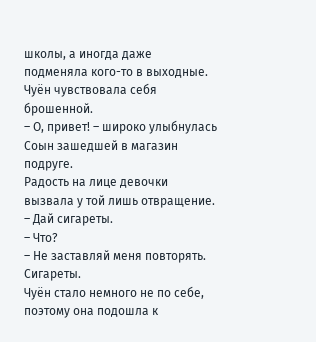школы, а иногда даже подменяла кого-то в выходные. Чуён чувствовала себя брошенной.
– О, привет! – широко улыбнулась Соын зашедшей в магазин подруге.
Радость на лице девочки вызвала у той лишь отвращение.
– Дай сигареты.
– Что?
– Не заставляй меня повторять. Сигареты.
Чуён стало немного не по себе, поэтому она подошла к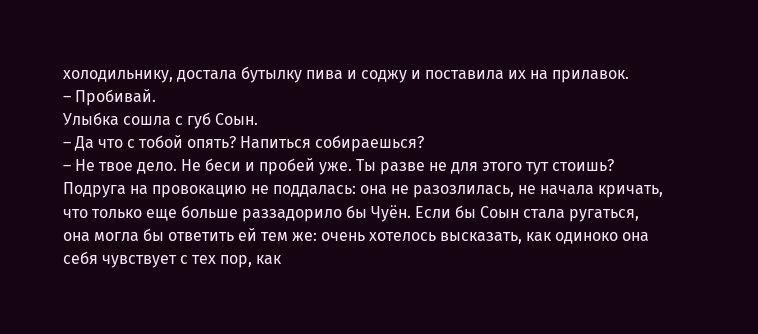холодильнику, достала бутылку пива и соджу и поставила их на прилавок.
– Пробивай.
Улыбка сошла с губ Соын.
– Да что с тобой опять? Напиться собираешься?
– Не твое дело. Не беси и пробей уже. Ты разве не для этого тут стоишь?
Подруга на провокацию не поддалась: она не разозлилась, не начала кричать, что только еще больше раззадорило бы Чуён. Если бы Соын стала ругаться, она могла бы ответить ей тем же: очень хотелось высказать, как одиноко она себя чувствует с тех пор, как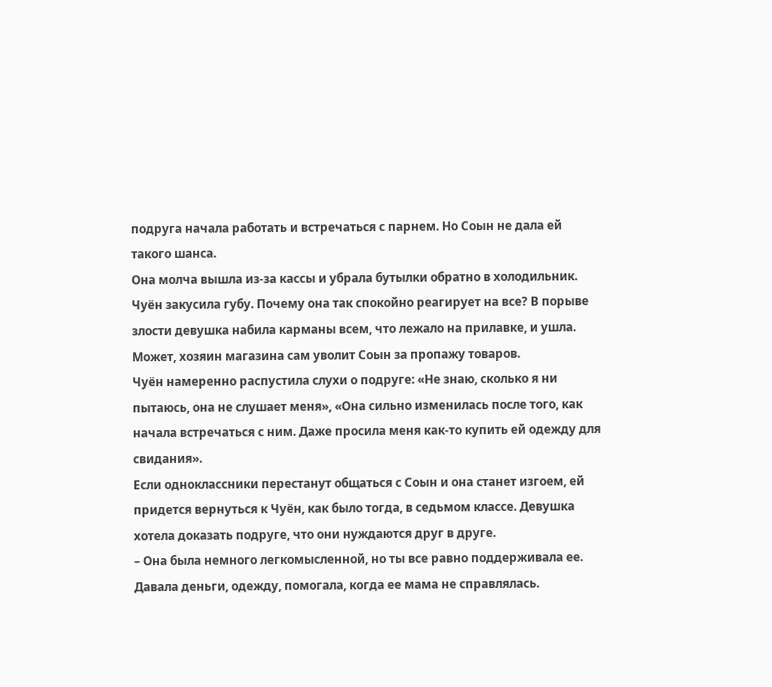подруга начала работать и встречаться с парнем. Но Соын не дала ей такого шанса.
Она молча вышла из-за кассы и убрала бутылки обратно в холодильник. Чуён закусила губу. Почему она так спокойно реагирует на все? В порыве злости девушка набила карманы всем, что лежало на прилавке, и ушла. Может, хозяин магазина сам уволит Соын за пропажу товаров.
Чуён намеренно распустила слухи о подруге: «Не знаю, сколько я ни пытаюсь, она не слушает меня», «Она сильно изменилась после того, как начала встречаться с ним. Даже просила меня как-то купить ей одежду для свидания».
Если одноклассники перестанут общаться с Соын и она станет изгоем, ей придется вернуться к Чуён, как было тогда, в седьмом классе. Девушка хотела доказать подруге, что они нуждаются друг в друге.
– Она была немного легкомысленной, но ты все равно поддерживала ее. Давала деньги, одежду, помогала, когда ее мама не справлялась.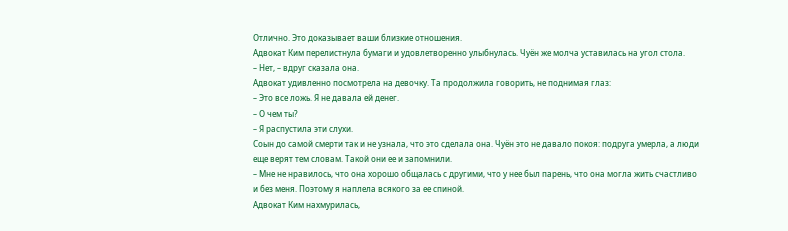Отлично. Это доказывает ваши близкие отношения.
Адвокат Ким перелистнула бумаги и удовлетворенно улыбнулась. Чуён же молча уставилась на угол стола.
– Нет, – вдруг сказала она.
Адвокат удивленно посмотрела на девочку. Та продолжила говорить, не поднимая глаз:
– Это все ложь. Я не давала ей денег.
– О чем ты?
– Я распустила эти слухи.
Соын до самой смерти так и не узнала, что это сделала она. Чуён это не давало покоя: подруга умерла, а люди еще верят тем словам. Такой они ее и запомнили.
– Мне не нравилось, что она хорошо общалась с другими, что у нее был парень, что она могла жить счастливо и без меня. Поэтому я наплела всякого за ее спиной.
Адвокат Ким нахмурилась,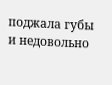поджала губы и недовольно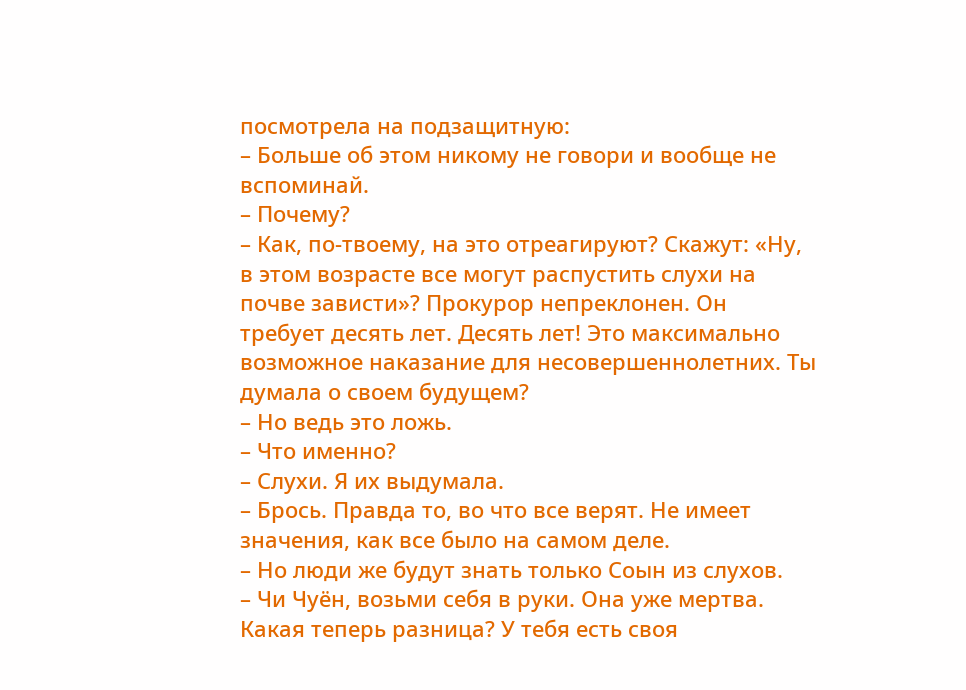посмотрела на подзащитную:
– Больше об этом никому не говори и вообще не вспоминай.
– Почему?
– Как, по-твоему, на это отреагируют? Скажут: «Ну, в этом возрасте все могут распустить слухи на почве зависти»? Прокурор непреклонен. Он требует десять лет. Десять лет! Это максимально возможное наказание для несовершеннолетних. Ты думала о своем будущем?
– Но ведь это ложь.
– Что именно?
– Слухи. Я их выдумала.
– Брось. Правда то, во что все верят. Не имеет значения, как все было на самом деле.
– Но люди же будут знать только Соын из слухов.
– Чи Чуён, возьми себя в руки. Она уже мертва. Какая теперь разница? У тебя есть своя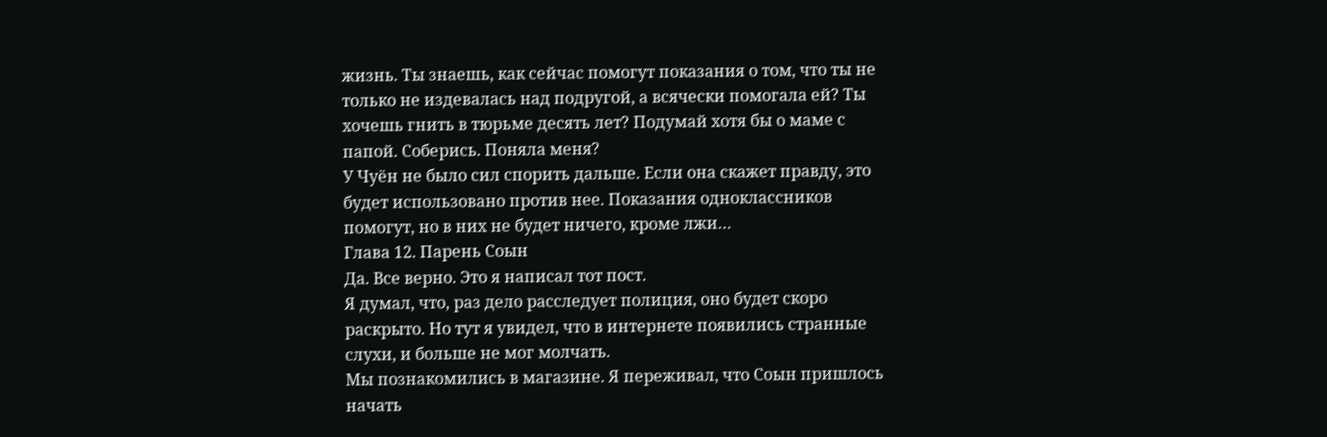жизнь. Ты знаешь, как сейчас помогут показания о том, что ты не только не издевалась над подругой, а всячески помогала ей? Ты хочешь гнить в тюрьме десять лет? Подумай хотя бы о маме с папой. Соберись. Поняла меня?
У Чуён не было сил спорить дальше. Если она скажет правду, это будет использовано против нее. Показания одноклассников помогут, но в них не будет ничего, кроме лжи…
Глава 12. Парень Соын
Да. Все верно. Это я написал тот пост.
Я думал, что, раз дело расследует полиция, оно будет скоро раскрыто. Но тут я увидел, что в интернете появились странные слухи, и больше не мог молчать.
Мы познакомились в магазине. Я переживал, что Соын пришлось начать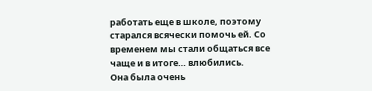работать еще в школе, поэтому старался всячески помочь ей. Со временем мы стали общаться все чаще и в итоге… влюбились.
Она была очень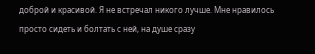доброй и красивой. Я не встречал никого лучше. Мне нравилось просто сидеть и болтать с ней, на душе сразу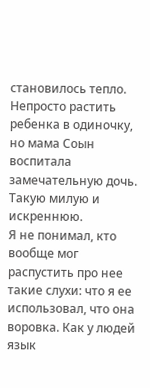становилось тепло. Непросто растить ребенка в одиночку, но мама Соын воспитала замечательную дочь. Такую милую и искреннюю.
Я не понимал, кто вообще мог распустить про нее такие слухи: что я ее использовал, что она воровка. Как у людей язык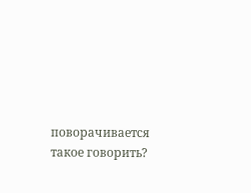поворачивается такое говорить?